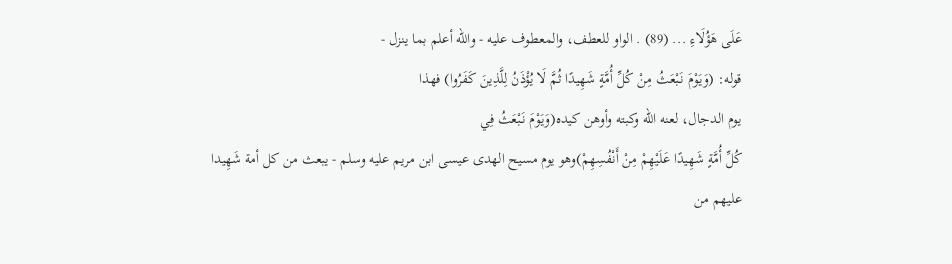عَلَى هَؤُلَاءِ ... (89) . الواو للعطف، والمعطوف عليه - والله أعلم بما ينزل -
قوله: (وَيَوْمَ نَبْعَثُ مِنْ كُلِّ أُمَّةٍ شَهِيدًا ثُمَّ لَا يُؤْذَنُ لِلَّذِينَ كَفَرُوا) فهذا
يوم الدجال، لعنه الله وكبته وأوهن كيده(وَيَوْمَ نَبْعَثُ فِي
كُلِّ أُمَّةٍ شَهِيدًا عَلَيْهِمْ مِنْ أَنْفُسِهِمْ)وهو يوم مسيح الهدى عيسى ابن مريم عليه وسلم - يبعث من كل أمة شَهِيدا
عليهم من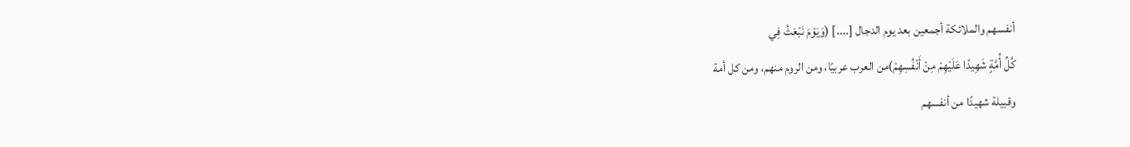أنفسهم والملائكة أجمعين بعد يوم الدجال [....] (وَيَوْمَ نَبْعَثُ فِي
كُلِّ أُمَّةٍ شَهِيدًا عَلَيْهِمْ مِنْ أَنْفُسِهِمْ)من العرب عربيًا، ومن الروم منهم، ومن كل أمة
وقبيلة شهيدًا من أنفسهم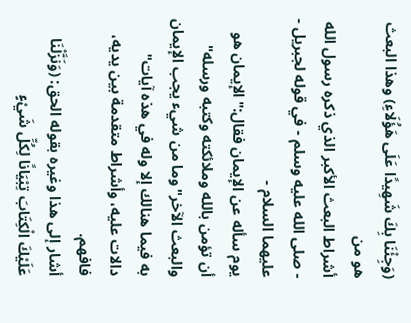(وَجِئْنَا بِكَ شَهِيدًا عَلَى هَؤُلَاءِ) وهذا البعث هو من
أشراط البعث الأكبر الذي ذكره رسول الله - صلى الله عليه وسلم - في قوله لجبريل - عليهما السلام -
يوم سأله عن الإيمان فقال:"الإيمان هو أن تؤمن بالله وملائكته وكتبه ورسله"
والبعث الآخر"وما من شيء يجب الإيمان به فيما هنالك إلا وله في هذه آيات"
دالات عليه، وأشراط متقدمة بين يديه، فافهم.
أشار إلى هذا وغيره بقوله الحق: (وَنَزَّلْنَا عَلَيْكَ الْكِتَابَ تِبْيَانًا لِكُلِّ شَيْءٍ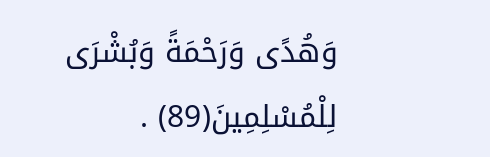وَهُدًى وَرَحْمَةً وَبُشْرَى لِلْمُسْلِمِينَ(89) .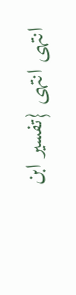انتهى انتهى {تفسير ابن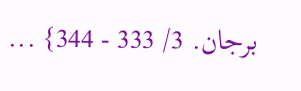برجان. 3/ 333 - 344} ...